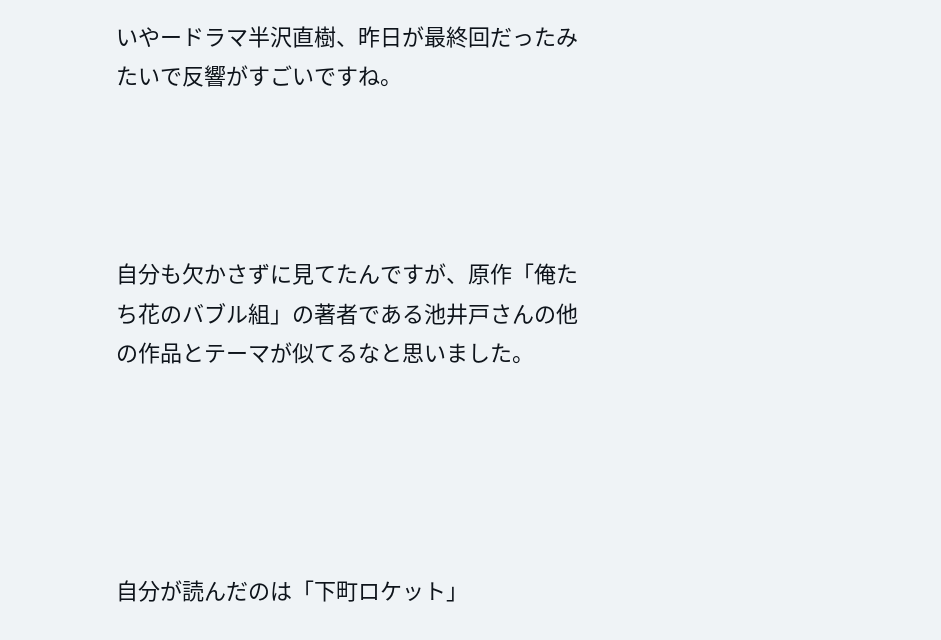いやードラマ半沢直樹、昨日が最終回だったみたいで反響がすごいですね。




自分も欠かさずに見てたんですが、原作「俺たち花のバブル組」の著者である池井戸さんの他の作品とテーマが似てるなと思いました。





自分が読んだのは「下町ロケット」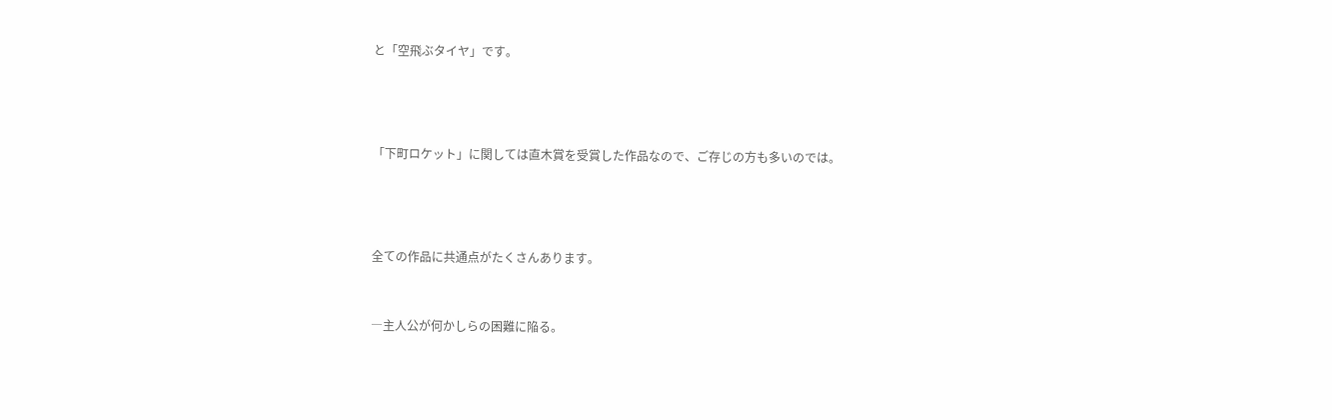と「空飛ぶタイヤ」です。





「下町ロケット」に関しては直木賞を受賞した作品なので、ご存じの方も多いのでは。





全ての作品に共通点がたくさんあります。



―主人公が何かしらの困難に陥る。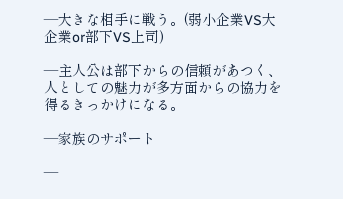―大きな相手に戦う。(弱小企業VS大企業or部下VS上司)

―主人公は部下からの信頼があつく、人としての魅力が多方面からの協力を得るきっかけになる。

―家族のサポート

―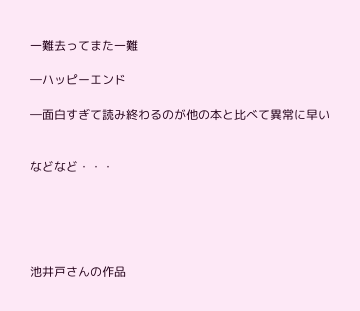一難去ってまた一難

―ハッピーエンド

―面白すぎて読み終わるのが他の本と比べて異常に早い


などなど・・・





池井戸さんの作品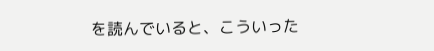を読んでいると、こういった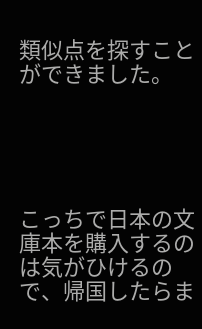類似点を探すことができました。





こっちで日本の文庫本を購入するのは気がひけるので、帰国したらま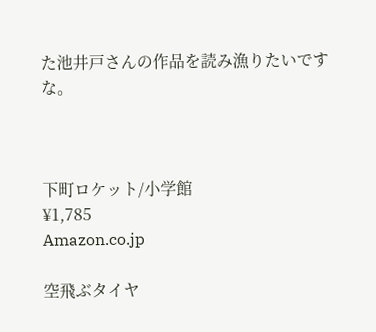た池井戸さんの作品を読み漁りたいですな。



下町ロケット/小学館
¥1,785
Amazon.co.jp

空飛ぶタイヤ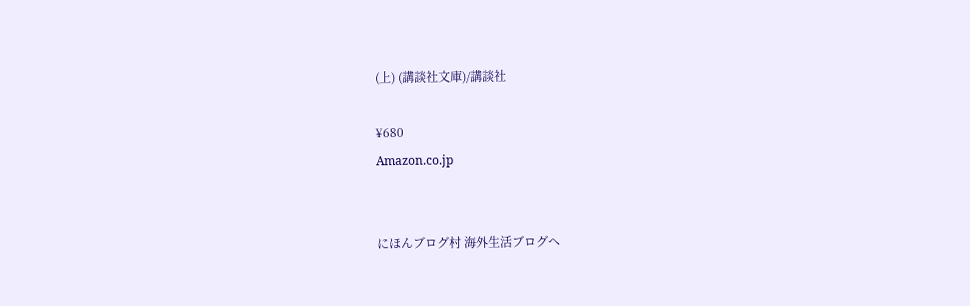(上) (講談社文庫)/講談社

¥680
Amazon.co.jp


にほんブログ村 海外生活ブログへ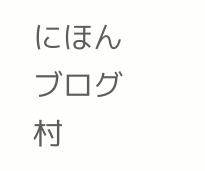にほんブログ村